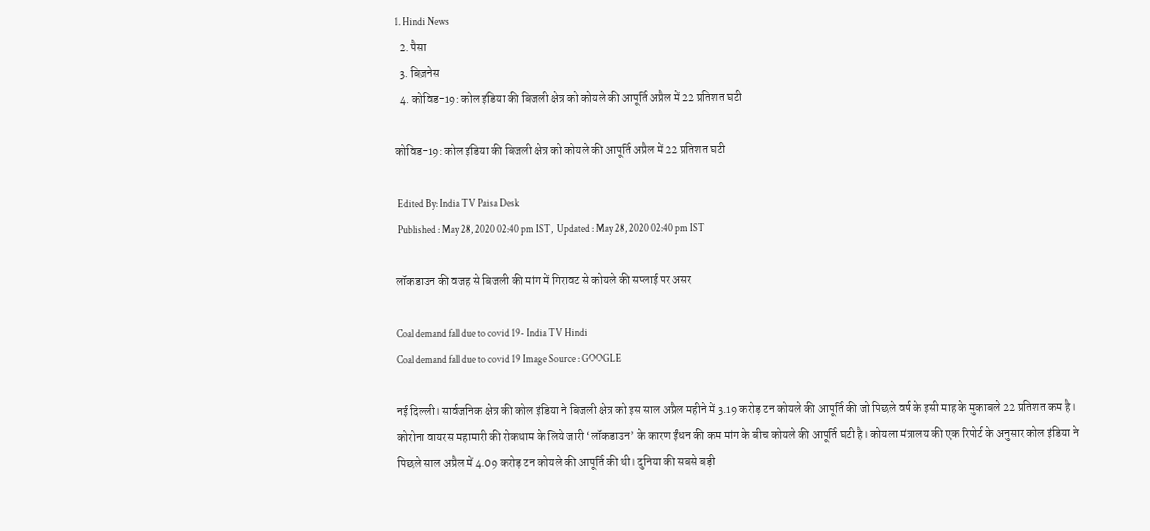1. Hindi News
  2. पैसा
  3. बिज़नेस
  4. कोविड-19: कोल इंडिया की बिजली क्षेत्र को कोयले की आपूर्ति अप्रैल में 22 प्रतिशत घटी

कोविड-19: कोल इंडिया की बिजली क्षेत्र को कोयले की आपूर्ति अप्रैल में 22 प्रतिशत घटी

 Edited By: India TV Paisa Desk
 Published : May 28, 2020 02:40 pm IST,  Updated : May 28, 2020 02:40 pm IST

लॉकडाउन की वजह से बिजली की मांग में गिरावट से कोयले की सप्लाई पर असर

Coal demand fall due to covid 19- India TV Hindi
Coal demand fall due to covid 19 Image Source : GOOGLE

नई दिल्ली। सार्वजनिक क्षेत्र की कोल इंडिया ने बिजली क्षेत्र को इस साल अप्रैल महीने में 3.19 करोड़ टन कोयले की आपूर्ति की जो पिछले वर्ष के इसी माह के मुकाबले 22 प्रतिशत कम है। कोरोना वायरस महामारी की रोकथाम के लिये जारी ‘लॉकडाउन’ के कारण ईंधन की कम मांग के बीच कोयले की आपूर्ति घटी है। कोयला मंत्रालय की एक रिपोर्ट के अनुसार कोल इंडिया ने पिछले साल अप्रैल में 4.09 करोड़ टन कोयले की आपूर्ति की थी। दुनिया की सबसे बड़ी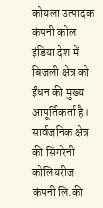कोयला उत्पादक कंपनी कोल इंडिया देश में बिजली क्षेत्र को ईंधन की मुख्य आपूर्तिकर्ता है। सार्वजनिक क्षेत्र की सिंगरेनी कोलियरीज कंपनी लि.की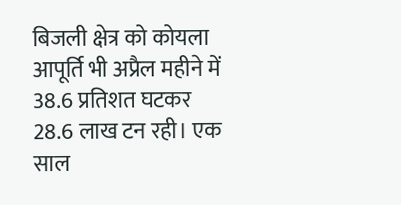बिजली क्षेत्र को कोयला आपूर्ति भी अप्रैल महीने में 38.6 प्रतिशत घटकर 28.6 लाख टन रही। एक साल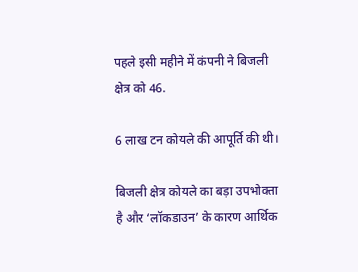पहले इसी महीने में कंपनी ने बिजली क्षेत्र को 46.

6 लाख टन कोयले की आपूर्ति की थी।

बिजली क्षेत्र कोयले का बड़ा उपभोक्ता है और ‘लॉकडाउन’ के कारण आर्थिक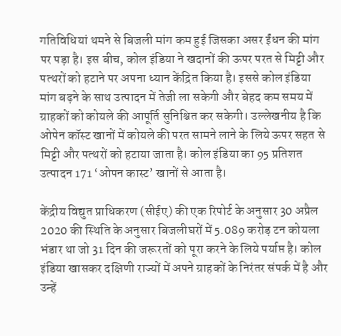गतिविधियां थमने से बिजली मांग कम हुई जिसका असर ईंधन की मांग पर पड़ा है। इस बीच, कोल इंडिया ने खदानों की ऊपर परत से मिट्टी और पत्थरों को हटाने पर अपना ध्यान केंद्रित किया है। इससे कोल इंडिया मांग बढ़ने के साथ उत्पादन में तेजी ला सकेगी और बेहद कम समय में ग्राहकों को कोयले की आपूर्ति सुनिश्चित कर सकेगी। उल्लेखनीय है कि ओपेन कॉस्ट खानों में कोयले की परत सामने लाने के लिये ऊपर सहत से मिट्टी और पत्थरों को हटाया जाता है। कोल इंडिया का 95 प्रतिशत उत्पादन 171 ‘ओपन कास्ट’ खानों से आता है।

केंद्रीय विद्युत प्राधिकरण (सीईए) की एक रिपोर्ट के अनुसार 30 अप्रैल 2020 की स्थिति के अनुसार बिजलीघरों में 5.089 करोड़ टन कोयला भंडार था जो 31 दिन की जरूरतों को पूरा करने के लिये पर्याप्त है। कोल इंडिया खासकर दक्षिणी राज्यों में अपने ग्राहकों के निरंतर संपर्क में है और उन्हें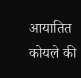आयातित कोयले की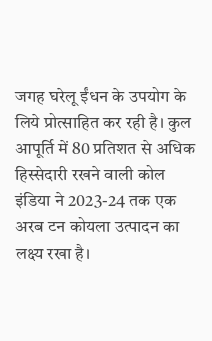जगह घरेलू ईंधन के उपयोग के लिये प्रोत्साहित कर रही है। कुल आपूर्ति में 80 प्रतिशत से अधिक हिस्सेदारी रखने वाली कोल इंडिया ने 2023-24 तक एक अरब टन कोयला उत्पादन का लक्ष्य रखा है।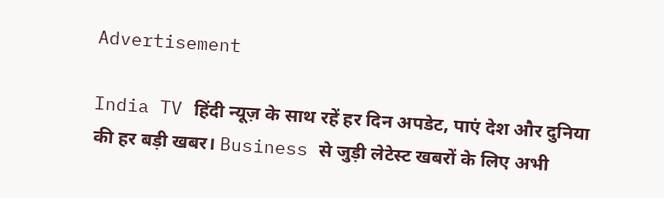Advertisement

India TV हिंदी न्यूज़ के साथ रहें हर दिन अपडेट, पाएं देश और दुनिया की हर बड़ी खबर। Business से जुड़ी लेटेस्ट खबरों के लिए अभी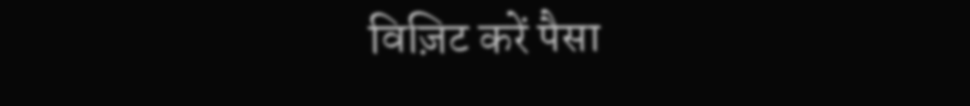विज़िट करें पैसा